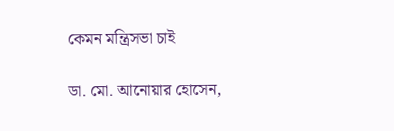কেমন মন্ত্রিসভা চাই

ডা. মো. আনোয়ার হোসেন,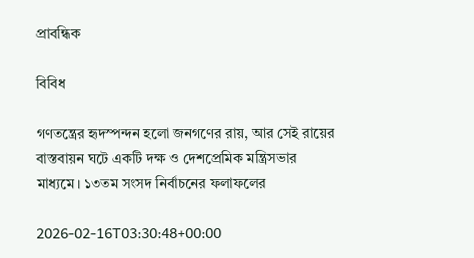প্রাবন্ধিক

বিবিধ

গণতন্ত্রের হৃদস্পন্দন হলো জনগণের রায়, আর সেই রায়ের বাস্তবায়ন ঘটে একটি দক্ষ ও দেশপ্রেমিক মন্ত্রিসভার মাধ্যমে। ১৩তম সংসদ নির্বাচনের ফলাফলের

2026-02-16T03:30:48+00:00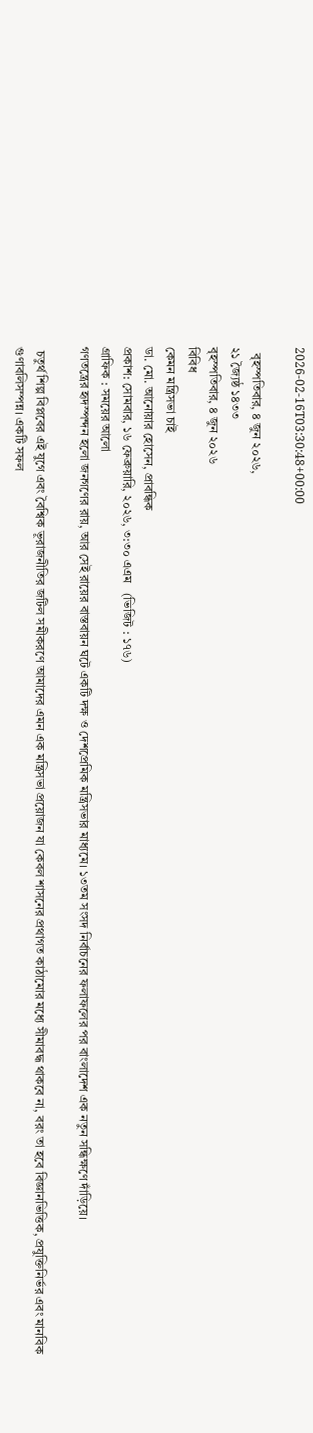2026-02-16T03:30:48+00:00

  বৃহস্পতিবার, ৪ জুন ২০২৬,
২১ জ্যৈষ্ঠ ১৪৩৩
বৃহস্পতিবার, ৪ জুন ২০২৬
বিবিধ
কেমন মন্ত্রিসভা চাই
ডা. মো. আনোয়ার হোসেন, প্রাবন্ধিক
প্রকাশ: সোমবার, ১৬ ফেব্রুয়ারি, ২০২৬, ৩:৩০ এএম   (ভিজিট : ১৭৬)
গ্রাফিক : সময়ের আলো
গণতন্ত্রের হৃদস্পন্দন হলো জনগণের রায়, আর সেই রায়ের বাস্তবায়ন ঘটে একটি দক্ষ ও দেশপ্রেমিক মন্ত্রিসভার মাধ্যমে। ১৩তম সংসদ নির্বাচনের ফলাফলের পর বাংলাদেশ এক নতুন সন্ধিক্ষণে দাঁড়িয়ে।

 চতুর্থ শিল্প বিপ্লবের এই যুগে এবং বৈশ্বিক ভূরাজনীতির জটিল সমীকরণে আমাদের এমন এক মন্ত্রিসভা প্রয়োজন যা কেবল শাসনের প্রথাগত কাঠামোর মধ্যে সীমাবদ্ধ থাকবে না, বরং তা হবে বিজ্ঞানভিত্তিক, প্রযুক্তিনির্ভর এবং মানবিক গুণাবলিসম্পন্ন। একটি সফল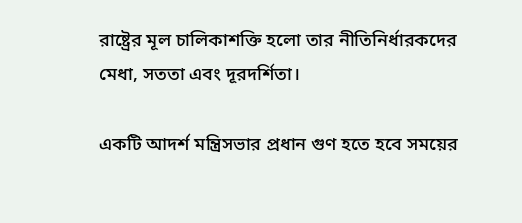রাষ্ট্রের মূল চালিকাশক্তি হলো তার নীতিনির্ধারকদের মেধা, সততা এবং দূরদর্শিতা।

একটি আদর্শ মন্ত্রিসভার প্রধান গুণ হতে হবে সময়ের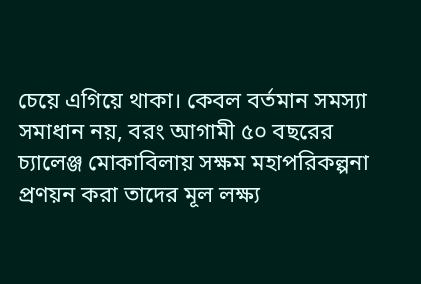চেয়ে এগিয়ে থাকা। কেবল বর্তমান সমস্যা সমাধান নয়, বরং আগামী ৫০ বছরের চ্যালেঞ্জ মোকাবিলায় সক্ষম মহাপরিকল্পনা প্রণয়ন করা তাদের মূল লক্ষ্য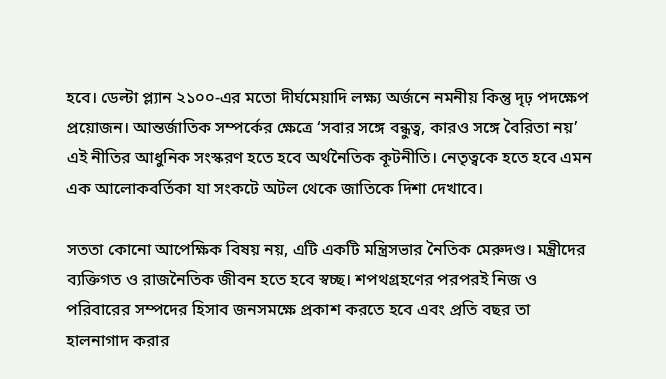হবে। ডেল্টা প্ল্যান ২১০০-এর মতো দীর্ঘমেয়াদি লক্ষ্য অর্জনে নমনীয় কিন্তু দৃঢ় পদক্ষেপ প্রয়োজন। আন্তর্জাতিক সম্পর্কের ক্ষেত্রে ‘সবার সঙ্গে বন্ধুত্ব, কারও সঙ্গে বৈরিতা নয়’ এই নীতির আধুনিক সংস্করণ হতে হবে অর্থনৈতিক কূটনীতি। নেতৃত্বকে হতে হবে এমন এক আলোকবর্তিকা যা সংকটে অটল থেকে জাতিকে দিশা দেখাবে।

সততা কোনো আপেক্ষিক বিষয় নয়, এটি একটি মন্ত্রিসভার নৈতিক মেরুদণ্ড। মন্ত্রীদের ব্যক্তিগত ও রাজনৈতিক জীবন হতে হবে স্বচ্ছ। শপথগ্রহণের পরপরই নিজ ও পরিবারের সম্পদের হিসাব জনসমক্ষে প্রকাশ করতে হবে এবং প্রতি বছর তা হালনাগাদ করার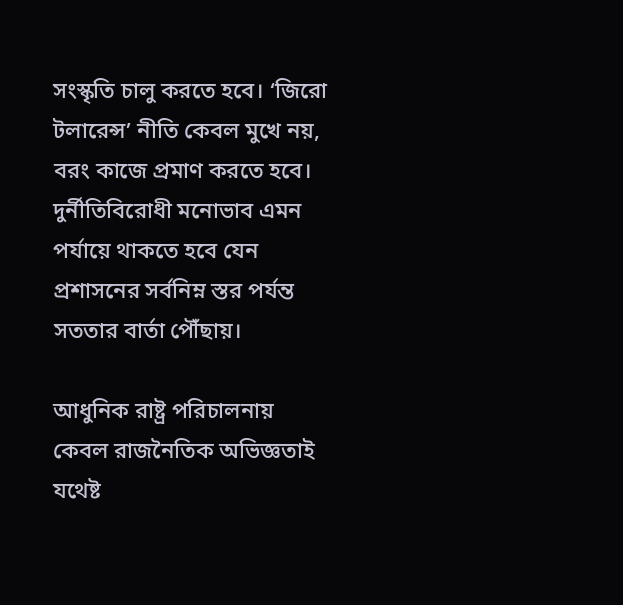সংস্কৃতি চালু করতে হবে। ‘জিরো টলারেন্স’ নীতি কেবল মুখে নয়, বরং কাজে প্রমাণ করতে হবে। দুর্নীতিবিরোধী মনোভাব এমন পর্যায়ে থাকতে হবে যেন প্রশাসনের সর্বনিম্ন স্তর পর্যন্ত সততার বার্তা পৌঁছায়।

আধুনিক রাষ্ট্র পরিচালনায় কেবল রাজনৈতিক অভিজ্ঞতাই যথেষ্ট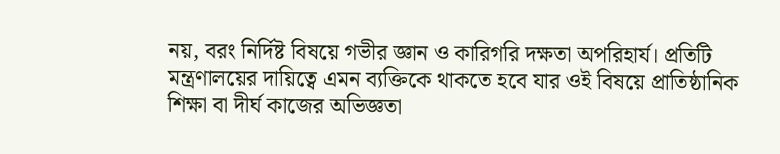নয়, বরং নির্দিষ্ট বিষয়ে গভীর জ্ঞান ও কারিগরি দক্ষতা অপরিহার্য। প্রতিটি মন্ত্রণালয়ের দায়িত্বে এমন ব্যক্তিকে থাকতে হবে যার ওই বিষয়ে প্রাতিষ্ঠানিক শিক্ষা বা দীর্ঘ কাজের অভিজ্ঞতা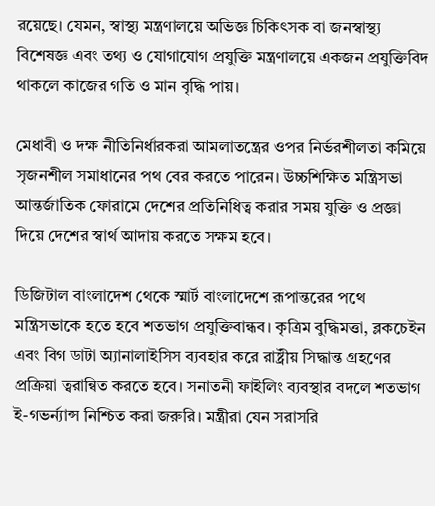রয়েছে। যেমন, স্বাস্থ্য মন্ত্রণালয়ে অভিজ্ঞ চিকিৎসক বা জনস্বাস্থ্য বিশেষজ্ঞ এবং তথ্য ও যোগাযোগ প্রযুক্তি মন্ত্রণালয়ে একজন প্রযুক্তিবিদ থাকলে কাজের গতি ও মান বৃদ্ধি পায়।

মেধাবী ও দক্ষ নীতিনির্ধারকরা আমলাতন্ত্রের ওপর নির্ভরশীলতা কমিয়ে সৃজনশীল সমাধানের পথ বের করতে পারেন। উচ্চশিক্ষিত মন্ত্রিসভা আন্তর্জাতিক ফোরামে দেশের প্রতিনিধিত্ব করার সময় যুক্তি ও প্রজ্ঞা দিয়ে দেশের স্বার্থ আদায় করতে সক্ষম হবে।

ডিজিটাল বাংলাদেশ থেকে স্মার্ট বাংলাদেশে রূপান্তরের পথে মন্ত্রিসভাকে হতে হবে শতভাগ প্রযুক্তিবান্ধব। কৃত্রিম বুদ্ধিমত্তা, ব্লকচেইন এবং বিগ ডাটা অ্যানালাইসিস ব্যবহার করে রাষ্ট্রীয় সিদ্ধান্ত গ্রহণের প্রক্রিয়া ত্বরান্বিত করতে হবে। সনাতনী ফাইলিং ব্যবস্থার বদলে শতভাগ ই-গভর্ন্যান্স নিশ্চিত করা জরুরি। মন্ত্রীরা যেন সরাসরি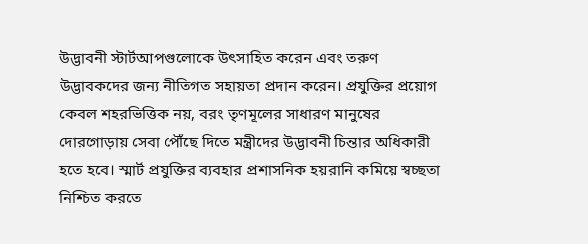উদ্ভাবনী স্টার্টআপগুলোকে উৎসাহিত করেন এবং তরুণ উদ্ভাবকদের জন্য নীতিগত সহায়তা প্রদান করেন। প্রযুক্তির প্রয়োগ কেবল শহরভিত্তিক নয়, বরং তৃণমূলের সাধারণ মানুষের দোরগোড়ায় সেবা পৌঁছে দিতে মন্ত্রীদের উদ্ভাবনী চিন্তার অধিকারী হতে হবে। স্মার্ট প্রযুক্তির ব্যবহার প্রশাসনিক হয়রানি কমিয়ে স্বচ্ছতা নিশ্চিত করতে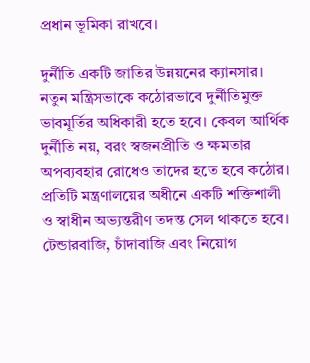প্রধান ভূমিকা রাখবে।

দুর্নীতি একটি জাতির উন্নয়নের ক্যানসার। নতুন মন্ত্রিসভাকে কঠোরভাবে দুর্নীতিমুক্ত ভাবমূর্তির অধিকারী হতে হবে। কেবল আর্থিক দুর্নীতি নয়, বরং স্বজনপ্রীতি ও ক্ষমতার অপব্যবহার রোধেও তাদের হতে হবে কঠোর। প্রতিটি মন্ত্রণালয়ের অধীনে একটি শক্তিশালী ও স্বাধীন অভ্যন্তরীণ তদন্ত সেল থাকতে হবে। টেন্ডারবাজি, চাঁদাবাজি এবং নিয়োগ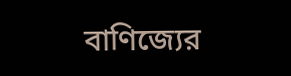বাণিজ্যের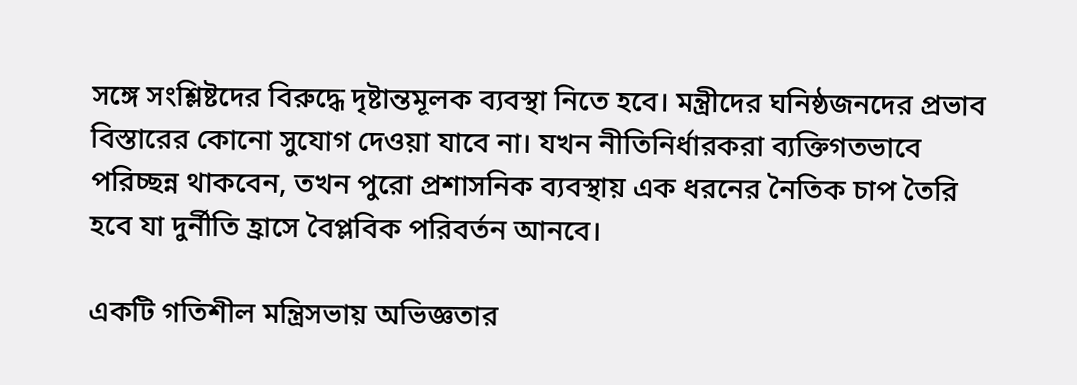সঙ্গে সংশ্লিষ্টদের বিরুদ্ধে দৃষ্টান্তমূলক ব্যবস্থা নিতে হবে। মন্ত্রীদের ঘনিষ্ঠজনদের প্রভাব বিস্তারের কোনো সুযোগ দেওয়া যাবে না। যখন নীতিনির্ধারকরা ব্যক্তিগতভাবে পরিচ্ছন্ন থাকবেন, তখন পুরো প্রশাসনিক ব্যবস্থায় এক ধরনের নৈতিক চাপ তৈরি হবে যা দুর্নীতি হ্রাসে বৈপ্লবিক পরিবর্তন আনবে।

একটি গতিশীল মন্ত্রিসভায় অভিজ্ঞতার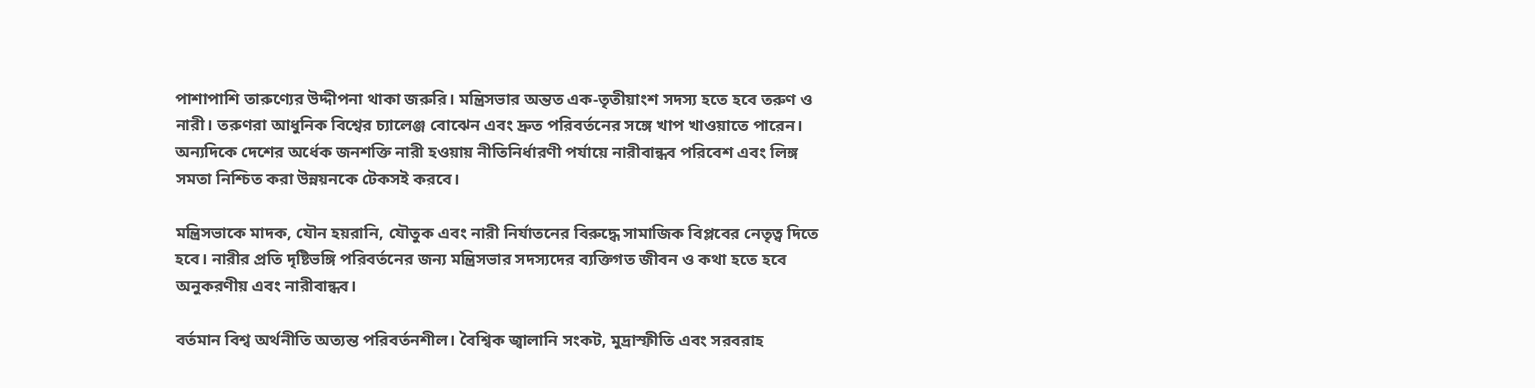পাশাপাশি তারুণ্যের উদ্দীপনা থাকা জরুরি। মন্ত্রিসভার অন্তত এক-তৃতীয়াংশ সদস্য হতে হবে তরুণ ও নারী। তরুণরা আধুনিক বিশ্বের চ্যালেঞ্জ বোঝেন এবং দ্রুত পরিবর্তনের সঙ্গে খাপ খাওয়াতে পারেন। অন্যদিকে দেশের অর্ধেক জনশক্তি নারী হওয়ায় নীতিনির্ধারণী পর্যায়ে নারীবান্ধব পরিবেশ এবং লিঙ্গ সমতা নিশ্চিত করা উন্নয়নকে টেকসই করবে।

মন্ত্রিসভাকে মাদক, যৌন হয়রানি, যৌতুক এবং নারী নির্যাতনের বিরুদ্ধে সামাজিক বিপ্লবের নেতৃত্ব দিতে হবে। নারীর প্রতি দৃষ্টিভঙ্গি পরিবর্তনের জন্য মন্ত্রিসভার সদস্যদের ব্যক্তিগত জীবন ও কথা হতে হবে অনুকরণীয় এবং নারীবান্ধব।

বর্তমান বিশ্ব অর্থনীতি অত্যন্ত পরিবর্তনশীল। বৈশ্বিক জ্বালানি সংকট, মুদ্রাস্ফীতি এবং সরবরাহ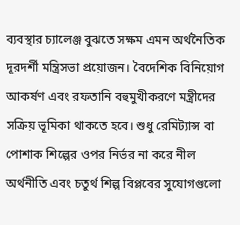ব্যবস্থার চ্যালেঞ্জ বুঝতে সক্ষম এমন অর্থনৈতিক দূরদর্শী মন্ত্রিসভা প্রয়োজন। বৈদেশিক বিনিয়োগ আকর্ষণ এবং রফতানি বহুমুখীকরণে মন্ত্রীদের সক্রিয় ভূমিকা থাকতে হবে। শুধু রেমিট্যান্স বা পোশাক শিল্পের ওপর নির্ভর না করে নীল অর্থনীতি এবং চতুর্থ শিল্প বিপ্লবের সুযোগগুলো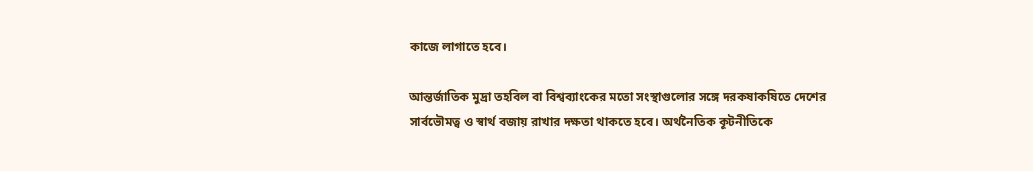কাজে লাগাতে হবে।

আন্তর্জাতিক মুদ্রা তহবিল বা বিশ্বব্যাংকের মতো সংস্থাগুলোর সঙ্গে দরকষাকষিতে দেশের সার্বভৌমত্ব ও স্বার্থ বজায় রাখার দক্ষতা থাকতে হবে। অর্থনৈতিক কূটনীতিকে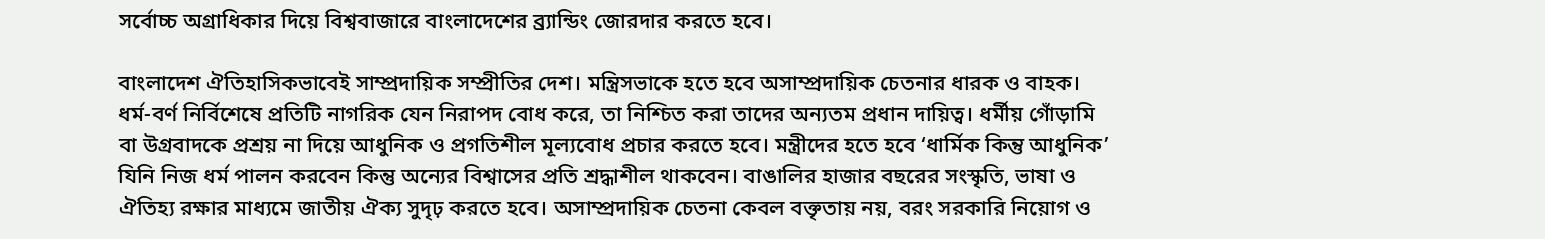সর্বোচ্চ অগ্রাধিকার দিয়ে বিশ্ববাজারে বাংলাদেশের ব্র্যান্ডিং জোরদার করতে হবে।

বাংলাদেশ ঐতিহাসিকভাবেই সাম্প্রদায়িক সম্প্রীতির দেশ। মন্ত্রিসভাকে হতে হবে অসাম্প্রদায়িক চেতনার ধারক ও বাহক। ধর্ম-বর্ণ নির্বিশেষে প্রতিটি নাগরিক যেন নিরাপদ বোধ করে, তা নিশ্চিত করা তাদের অন্যতম প্রধান দায়িত্ব। ধর্মীয় গোঁড়ামি বা উগ্রবাদকে প্রশ্রয় না দিয়ে আধুনিক ও প্রগতিশীল মূল্যবোধ প্রচার করতে হবে। মন্ত্রীদের হতে হবে ‘ধার্মিক কিন্তু আধুনিক’ যিনি নিজ ধর্ম পালন করবেন কিন্তু অন্যের বিশ্বাসের প্রতি শ্রদ্ধাশীল থাকবেন। বাঙালির হাজার বছরের সংস্কৃতি, ভাষা ও ঐতিহ্য রক্ষার মাধ্যমে জাতীয় ঐক্য সুদৃঢ় করতে হবে। অসাম্প্রদায়িক চেতনা কেবল বক্তৃতায় নয়, বরং সরকারি নিয়োগ ও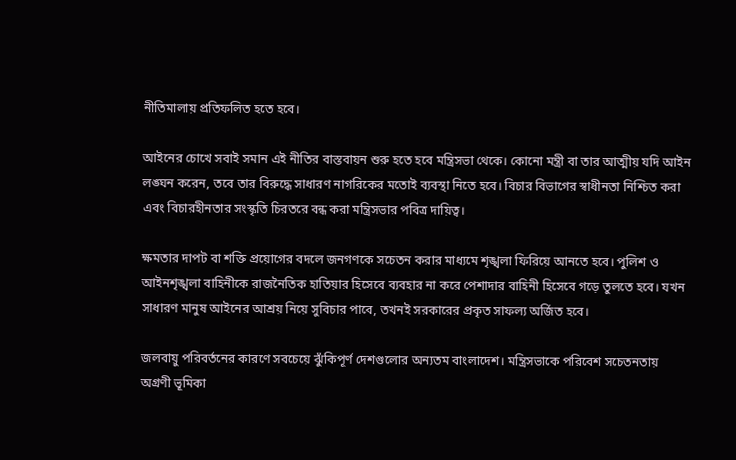নীতিমালায় প্রতিফলিত হতে হবে।

আইনের চোখে সবাই সমান এই নীতির বাস্তবায়ন শুরু হতে হবে মন্ত্রিসভা থেকে। কোনো মন্ত্রী বা তার আত্মীয় যদি আইন লঙ্ঘন করেন, তবে তার বিরুদ্ধে সাধারণ নাগরিকের মতোই ব্যবস্থা নিতে হবে। বিচার বিভাগের স্বাধীনতা নিশ্চিত করা এবং বিচারহীনতার সংস্কৃতি চিরতরে বন্ধ করা মন্ত্রিসভার পবিত্র দায়িত্ব।

ক্ষমতার দাপট বা শক্তি প্রয়োগের বদলে জনগণকে সচেতন করার মাধ্যমে শৃঙ্খলা ফিরিয়ে আনতে হবে। পুলিশ ও আইনশৃঙ্খলা বাহিনীকে রাজনৈতিক হাতিয়ার হিসেবে ব্যবহার না করে পেশাদার বাহিনী হিসেবে গড়ে তুলতে হবে। যখন সাধারণ মানুষ আইনের আশ্রয় নিয়ে সুবিচার পাবে, তখনই সরকারের প্রকৃত সাফল্য অর্জিত হবে।

জলবায়ু পরিবর্তনের কারণে সবচেয়ে ঝুঁকিপূর্ণ দেশগুলোর অন্যতম বাংলাদেশ। মন্ত্রিসভাকে পরিবেশ সচেতনতায় অগ্রণী ভূমিকা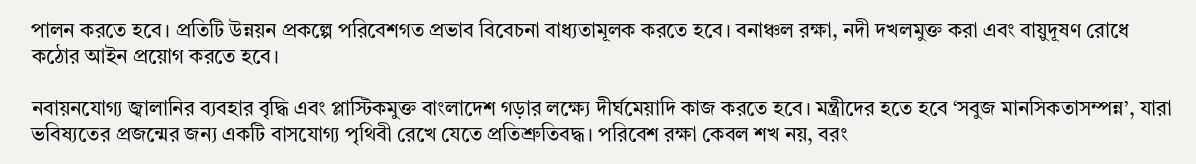পালন করতে হবে। প্রতিটি উন্নয়ন প্রকল্পে পরিবেশগত প্রভাব বিবেচনা বাধ্যতামূলক করতে হবে। বনাঞ্চল রক্ষা, নদী দখলমুক্ত করা এবং বায়ুদূষণ রোধে কঠোর আইন প্রয়োগ করতে হবে।

নবায়নযোগ্য জ্বালানির ব্যবহার বৃদ্ধি এবং প্লাস্টিকমুক্ত বাংলাদেশ গড়ার লক্ষ্যে দীর্ঘমেয়াদি কাজ করতে হবে। মন্ত্রীদের হতে হবে ‘সবুজ মানসিকতাসম্পন্ন’, যারা ভবিষ্যতের প্রজন্মের জন্য একটি বাসযোগ্য পৃথিবী রেখে যেতে প্রতিশ্রুতিবদ্ধ। পরিবেশ রক্ষা কেবল শখ নয়, বরং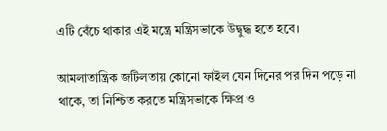এটি বেঁচে থাকার এই মন্ত্রে মন্ত্রিসভাকে উদ্বুদ্ধ হতে হবে।

আমলাতান্ত্রিক জটিলতায় কোনো ফাইল যেন দিনের পর দিন পড়ে না থাকে, তা নিশ্চিত করতে মন্ত্রিসভাকে ক্ষিপ্র ও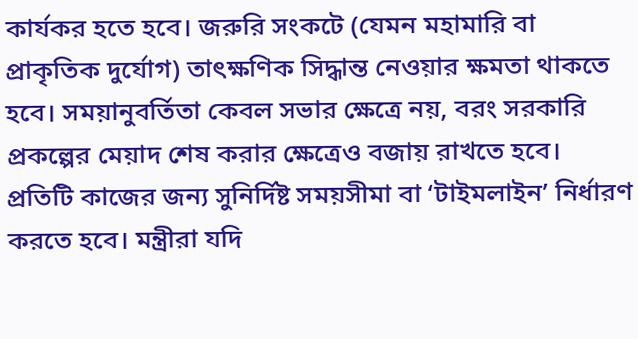কার্যকর হতে হবে। জরুরি সংকটে (যেমন মহামারি বা প্রাকৃতিক দুর্যোগ) তাৎক্ষণিক সিদ্ধান্ত নেওয়ার ক্ষমতা থাকতে হবে। সময়ানুবর্তিতা কেবল সভার ক্ষেত্রে নয়, বরং সরকারি প্রকল্পের মেয়াদ শেষ করার ক্ষেত্রেও বজায় রাখতে হবে। প্রতিটি কাজের জন্য সুনির্দিষ্ট সময়সীমা বা ‘টাইমলাইন’ নির্ধারণ করতে হবে। মন্ত্রীরা যদি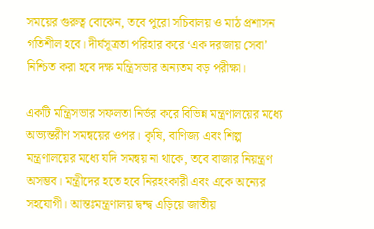সময়ের গুরুত্ব বোঝেন, তবে পুরো সচিবালয় ও মাঠ প্রশাসন গতিশীল হবে। দীর্ঘসূত্রতা পরিহার করে ‘এক দরজায় সেবা’ নিশ্চিত করা হবে দক্ষ মন্ত্রিসভার অন্যতম বড় পরীক্ষা।

একটি মন্ত্রিসভার সফলতা নির্ভর করে বিভিন্ন মন্ত্রণালয়ের মধ্যে অভ্যন্তরীণ সমন্বয়ের ওপর। কৃষি, বাণিজ্য এবং শিল্প মন্ত্রণালয়ের মধ্যে যদি সমন্বয় না থাকে, তবে বাজার নিয়ন্ত্রণ অসম্ভব। মন্ত্রীদের হতে হবে নিরহংকারী এবং একে অন্যের সহযোগী। আন্তঃমন্ত্রণালয় দ্বন্দ্ব এড়িয়ে জাতীয়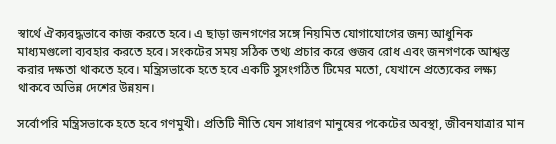স্বার্থে ঐক্যবদ্ধভাবে কাজ করতে হবে। এ ছাড়া জনগণের সঙ্গে নিয়মিত যোগাযোগের জন্য আধুনিক মাধ্যমগুলো ব্যবহার করতে হবে। সংকটের সময় সঠিক তথ্য প্রচার করে গুজব রোধ এবং জনগণকে আশ্বস্ত করার দক্ষতা থাকতে হবে। মন্ত্রিসভাকে হতে হবে একটি সুসংগঠিত টিমের মতো, যেখানে প্রত্যেকের লক্ষ্য থাকবে অভিন্ন দেশের উন্নয়ন।

সর্বোপরি মন্ত্রিসভাকে হতে হবে গণমুখী। প্রতিটি নীতি যেন সাধারণ মানুষের পকেটের অবস্থা, জীবনযাত্রার মান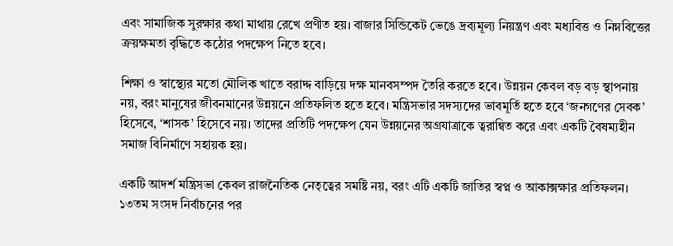এবং সামাজিক সুরক্ষার কথা মাথায় রেখে প্রণীত হয়। বাজার সিন্ডিকেট ভেঙে দ্রব্যমূল্য নিয়ন্ত্রণ এবং মধ্যবিত্ত ও নিম্নবিত্তের ক্রয়ক্ষমতা বৃদ্ধিতে কঠোর পদক্ষেপ নিতে হবে।

শিক্ষা ও স্বাস্থ্যের মতো মৌলিক খাতে বরাদ্দ বাড়িয়ে দক্ষ মানবসম্পদ তৈরি করতে হবে। উন্নয়ন কেবল বড় বড় স্থাপনায় নয়, বরং মানুষের জীবনমানের উন্নয়নে প্রতিফলিত হতে হবে। মন্ত্রিসভার সদস্যদের ভাবমূর্তি হতে হবে ‘জনগণের সেবক’ হিসেবে, ‘শাসক’ হিসেবে নয়। তাদের প্রতিটি পদক্ষেপ যেন উন্নয়নের অগ্রযাত্রাকে ত্বরান্বিত করে এবং একটি বৈষম্যহীন সমাজ বিনির্মাণে সহায়ক হয়।

একটি আদর্শ মন্ত্রিসভা কেবল রাজনৈতিক নেতৃত্বের সমষ্টি নয়, বরং এটি একটি জাতির স্বপ্ন ও আকাক্সক্ষার প্রতিফলন। ১৩তম সংসদ নির্বাচনের পর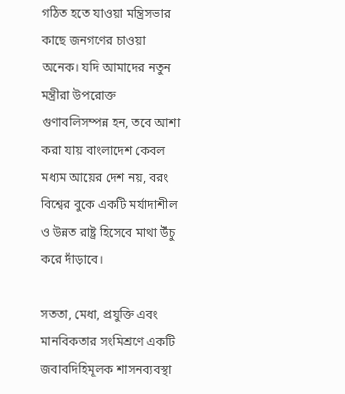গঠিত হতে যাওয়া মন্ত্রিসভার কাছে জনগণের চাওয়া অনেক। যদি আমাদের নতুন মন্ত্রীরা উপরোক্ত গুণাবলিসম্পন্ন হন, তবে আশা করা যায় বাংলাদেশ কেবল মধ্যম আয়ের দেশ নয়, বরং বিশ্বের বুকে একটি মর্যাদাশীল ও উন্নত রাষ্ট্র হিসেবে মাথা উঁচু করে দাঁড়াবে।

সততা, মেধা, প্রযুক্তি এবং মানবিকতার সংমিশ্রণে একটি জবাবদিহিমূলক শাসনব্যবস্থা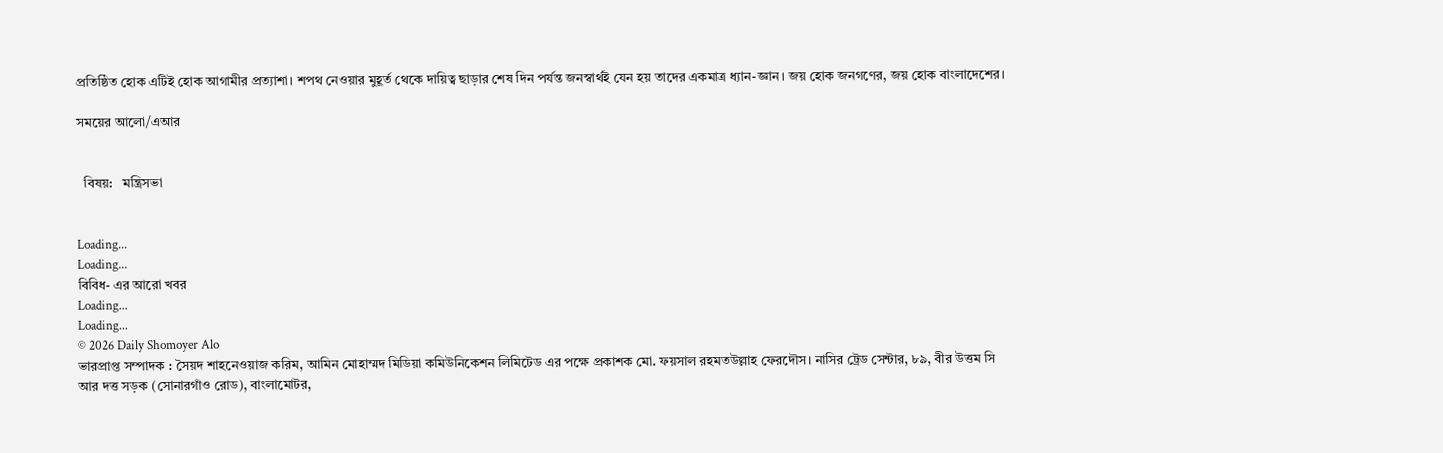প্রতিষ্ঠিত হোক এটিই হোক আগামীর প্রত্যাশা। শপথ নেওয়ার মুহূর্ত থেকে দায়িত্ব ছাড়ার শেষ দিন পর্যন্ত জনস্বার্থই যেন হয় তাদের একমাত্র ধ্যান-জ্ঞান। জয় হোক জনগণের, জয় হোক বাংলাদেশের।

সময়ের আলো/এআর


  বিষয়:   মন্ত্রিসভা


Loading...
Loading...
বিবিধ- এর আরো খবর
Loading...
Loading...
© 2026 Daily Shomoyer Alo
ভারপ্রাপ্ত সম্পাদক : সৈয়দ শাহনেওয়াজ করিম, আমিন মোহাম্মদ মিডিয়া কমিউনিকেশন লিমিটেড এর পক্ষে প্রকাশক মো. ফয়সাল রহমতউল্লাহ ফেরদৌস। নাসির ট্রেড সেন্টার, ৮৯, বীর উত্তম সি আর দত্ত সড়ক (সোনারগাঁও রোড), বাংলামোটর,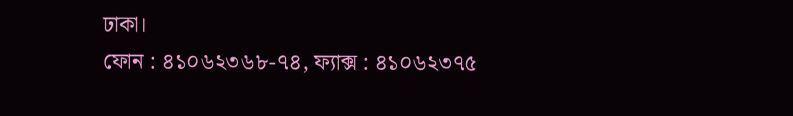ঢাকা।
ফোন : ৪১০৬২৩৬৮-৭৪, ফ্যাক্স : ৪১০৬২৩৭৫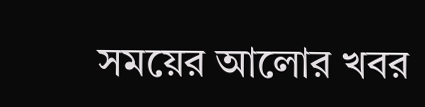সময়ের আলোর খবর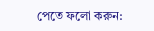পেতে ফলো করুন: